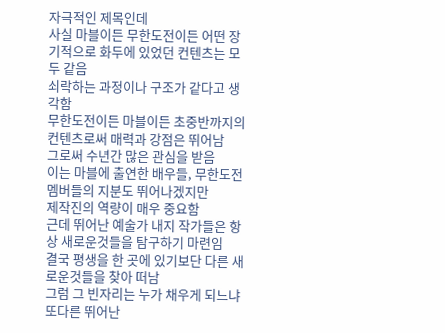자극적인 제목인데
사실 마블이든 무한도전이든 어떤 장기적으로 화두에 있었던 컨텐츠는 모두 같음
쇠락하는 과정이나 구조가 같다고 생각함
무한도전이든 마블이든 초중반까지의 컨텐츠로써 매력과 강점은 뛰어남
그로써 수년간 많은 관심을 받음
이는 마블에 출연한 배우들, 무한도전 멤버들의 지분도 뛰어나겠지만
제작진의 역량이 매우 중요함
근데 뛰어난 예술가 내지 작가들은 항상 새로운것들을 탐구하기 마련임
결국 평생을 한 곳에 있기보단 다른 새로운것들을 찾아 떠남
그럼 그 빈자리는 누가 채우게 되느냐
또다른 뛰어난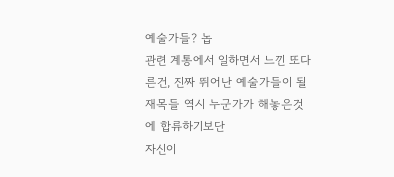예술가들? 놉
관련 계통에서 일하면서 느낀 또다른건, 진짜 뛰어난 예술가들이 될 재목들 역시 누군가가 해놓은것에 합류하기보단
자신이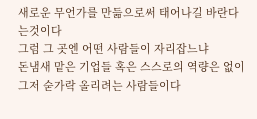새로운 무언가를 만듦으로써 태어나길 바란다는것이다
그럼 그 곳엔 어떤 사람들이 자리잡느냐
돈냄새 맡은 기업들 혹은 스스로의 역량은 없이 그저 숟가락 올리려는 사람들이다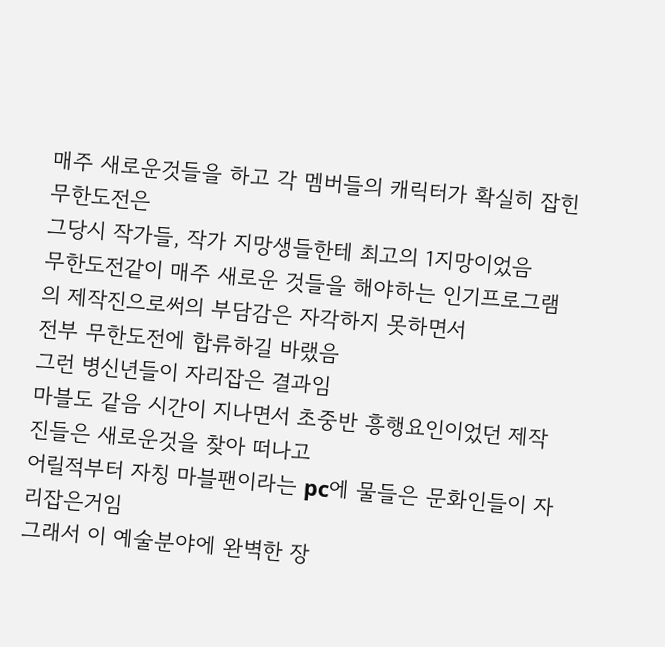매주 새로운것들을 하고 각 멤버들의 캐릭터가 확실히 잡힌 무한도전은
그당시 작가들, 작가 지망생들한테 최고의 1지망이었음
무한도전같이 매주 새로운 것들을 해야하는 인기프로그램의 제작진으로써의 부담감은 자각하지 못하면서
전부 무한도전에 합류하길 바랬음
그런 병신년들이 자리잡은 결과임
마블도 같음 시간이 지나면서 초중반 흥행요인이었던 제작진들은 새로운것을 찾아 떠나고
어릴적부터 자칭 마블팬이라는 pc에 물들은 문화인들이 자리잡은거임
그래서 이 예술분야에 완벽한 장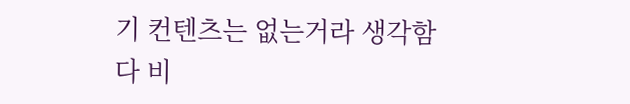기 컨텐츠는 없는거라 생각함
다 비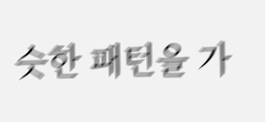슷한 패턴을 가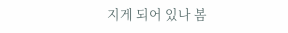지게 되어 있나 봄